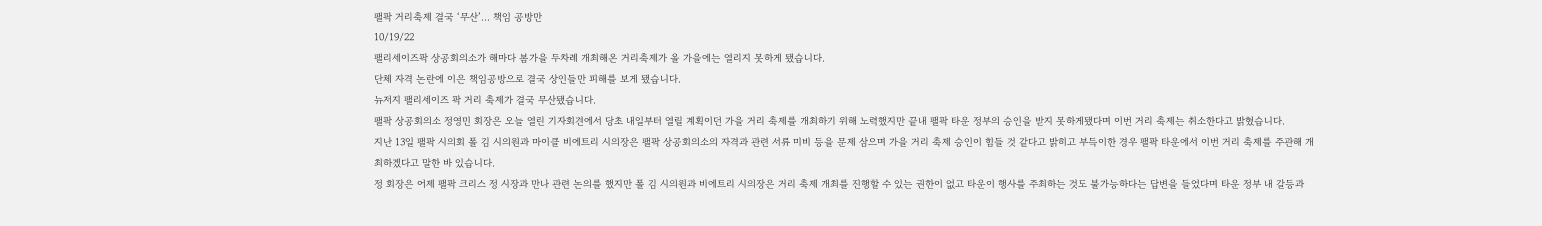팰팍 거리축제 결국 ‘무산’... 책임 공방만
10/19/22
팰리세이즈팍 상공회의소가 해마다 봄가을 두차례 개최해온 거리축제가 올 가을에는 열리지 못하게 됐습니다.
단체 자격 논란에 이은 책임공방으로 결국 상인들만 피해를 보게 됐습니다.
뉴저지 팰리세이즈 팍 거리 축제가 결국 무산됐습니다.
팰팍 상공회의소 정영민 회장은 오늘 열린 기자회견에서 당초 내일부터 열릴 계획이던 가을 거리 축제를 개최하기 위해 노력했지만 끝내 팰팍 타운 정부의 승인을 받지 못하게됐다며 이번 거리 축제는 취소한다고 밝혔습니다.
지난 13일 팰팍 시의회 폴 김 시의원과 마이클 비에트리 시의장은 팰팍 상공회의소의 자격과 관련 서류 미비 등을 문제 삼으며 가을 거리 축제 승인이 힘들 것 같다고 밝히고 부득이한 경우 팰팍 타운에서 이번 거리 축제를 주관해 개최하겠다고 말한 바 있습니다.
정 회장은 어제 팰팍 크리스 정 시장과 만나 관련 논의를 했지만 폴 김 시의원과 비에트리 시의장은 거리 축제 개최를 진행할 수 있는 권한이 없고 타운이 행사를 주최하는 것도 불가능하다는 답변을 들었다며 타운 정부 내 갈등과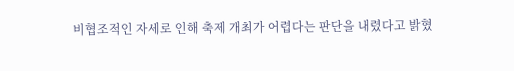비협조적인 자세로 인해 축제 개최가 어렵다는 판단을 내렸다고 밝혔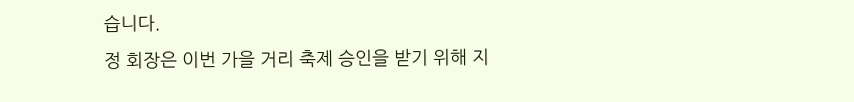습니다.
정 회장은 이번 가을 거리 축제 승인을 받기 위해 지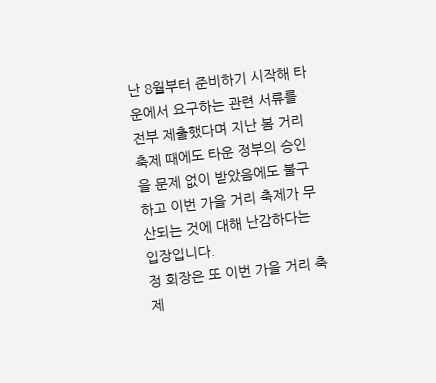난 8월부터 준비하기 시작해 타운에서 요구하는 관련 서류를 전부 제출했다며 지난 봄 거리 축제 때에도 타운 정부의 승인을 문제 없이 받았음에도 불구하고 이번 가을 거리 축제가 무산되는 것에 대해 난감하다는 입장입니다.
정 회장은 또 이번 가을 거리 축제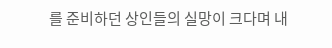를 준비하던 상인들의 실망이 크다며 내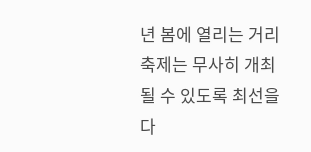년 봄에 열리는 거리 축제는 무사히 개최될 수 있도록 최선을 다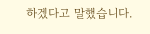하겠다고 말했습니다.